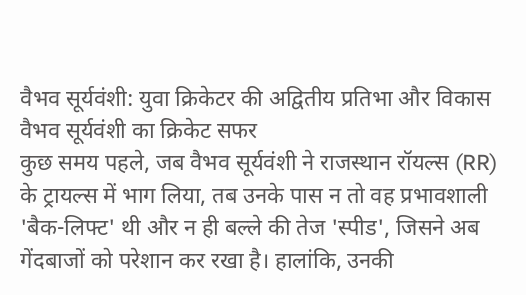वैभव सूर्यवंशी: युवा क्रिकेटर की अद्वितीय प्रतिभा और विकास
वैभव सूर्यवंशी का क्रिकेट सफर
कुछ समय पहले, जब वैभव सूर्यवंशी ने राजस्थान रॉयल्स (RR) के ट्रायल्स में भाग लिया, तब उनके पास न तो वह प्रभावशाली 'बैक-लिफ्ट' थी और न ही बल्ले की तेज 'स्पीड', जिसने अब गेंदबाजों को परेशान कर रखा है। हालांकि, उनकी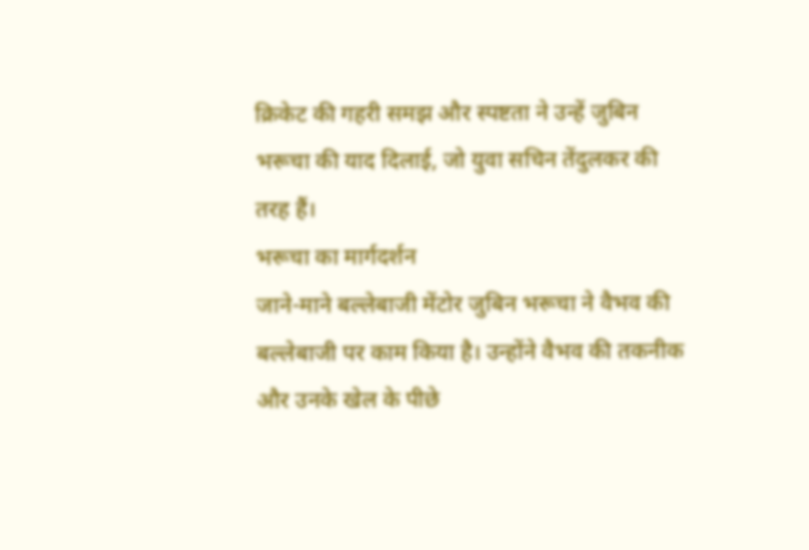क्रिकेट की गहरी समझ और स्पष्टता ने उन्हें जुबिन भरूचा की याद दिलाई, जो युवा सचिन तेंदुलकर की तरह हैं।
भरूचा का मार्गदर्शन
जाने-माने बल्लेबाजी मेंटोर जुबिन भरूचा ने वैभव की बल्लेबाजी पर काम किया है। उन्होंने वैभव की तकनीक और उनके खेल के पीछे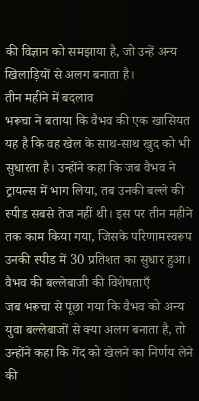की विज्ञान को समझाया है, जो उन्हें अन्य खिलाड़ियों से अलग बनाता है।
तीन महीने में बदलाव
भरूचा ने बताया कि वैभव की एक खासियत यह है कि वह खेल के साथ-साथ खुद को भी सुधारता है। उन्होंने कहा कि जब वैभव ने ट्रायल्स में भाग लिया, तब उनकी बल्ले की स्पीड सबसे तेज नहीं थी। इस पर तीन महीने तक काम किया गया, जिसके परिणामस्वरूप उनकी स्पीड में 30 प्रतिशत का सुधार हुआ।
वैभव की बल्लेबाजी की विशेषताएँ
जब भरूचा से पूछा गया कि वैभव को अन्य युवा बल्लेबाजों से क्या अलग बनाता है, तो उन्होंने कहा कि गेंद को खेलने का निर्णय लेने की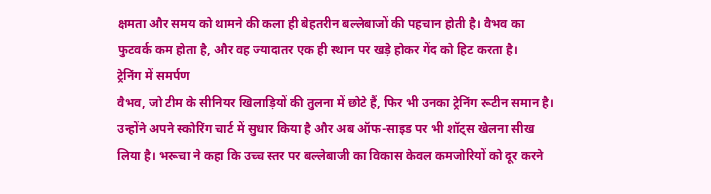क्षमता और समय को थामने की कला ही बेहतरीन बल्लेबाजों की पहचान होती है। वैभव का फुटवर्क कम होता है, और वह ज्यादातर एक ही स्थान पर खड़े होकर गेंद को हिट करता है।
ट्रेनिंग में समर्पण
वैभव, जो टीम के सीनियर खिलाड़ियों की तुलना में छोटे हैं, फिर भी उनका ट्रेनिंग रूटीन समान है। उन्होंने अपने स्कोरिंग चार्ट में सुधार किया है और अब ऑफ-साइड पर भी शॉट्स खेलना सीख लिया है। भरूचा ने कहा कि उच्च स्तर पर बल्लेबाजी का विकास केवल कमजोरियों को दूर करने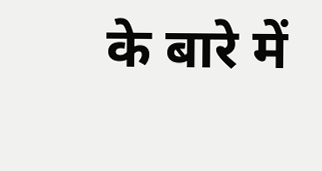के बारे में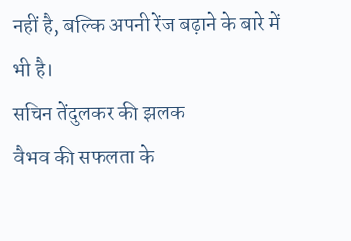नहीं है, बल्कि अपनी रेंज बढ़ाने के बारे में भी है।
सचिन तेंदुलकर की झलक
वैभव की सफलता के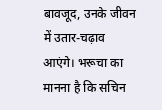बावजूद, उनके जीवन में उतार-चढ़ाव आएंगे। भरूचा का मानना है कि सचिन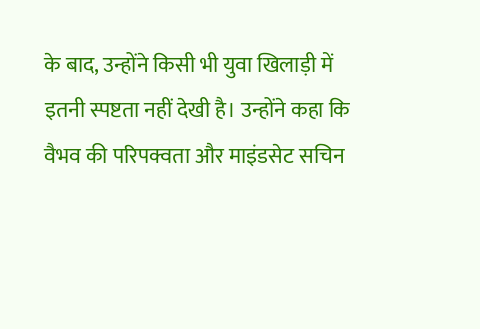के बाद, उन्होंने किसी भी युवा खिलाड़ी में इतनी स्पष्टता नहीं देखी है। उन्होंने कहा कि वैभव की परिपक्वता और माइंडसेट सचिन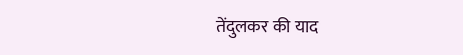तेंदुलकर की याद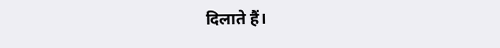दिलाते हैं।